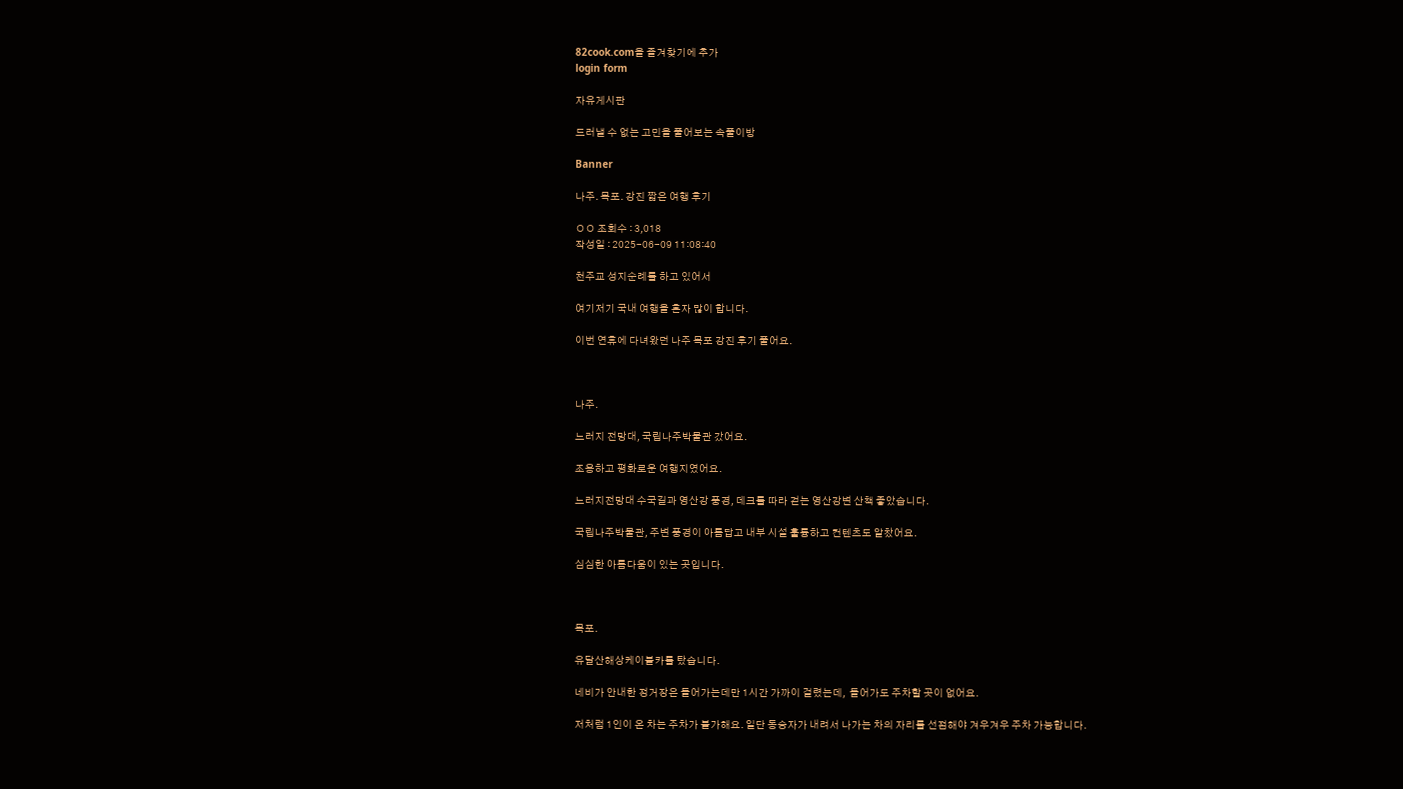82cook.com을 즐겨찾기에 추가
login form

자유게시판

드러낼 수 없는 고민을 풀어보는 속풀이방

Banner

나주. 목포. 강진 짧은 여행 후기

ㅇㅇ 조회수 : 3,018
작성일 : 2025-06-09 11:08:40

천주교 성지순례를 하고 있어서

여기저기 국내 여행을 혼자 많이 합니다.

이번 연휴에 다녀왔던 나주 목포 강진 후기 풀어요.



나주.

느러지 전망대, 국립나주박물관 갔어요.

조용하고 평화로운 여행지였어요.

느러지전망대 수국길과 영산강 풍경, 데크를 따라 걷는 영산강변 산책 좋았습니다.

국립나주박물관, 주변 풍경이 아름답고 내부 시설 훌륭하고 컨텐츠도 알찼어요.

심심한 아름다움이 있는 곳입니다.



목포.

유달산해상케이블카를 탔습니다.

네비가 안내한 정거장은 들어가는데만 1시간 가까이 걸렸는데,  들어가도 주차할 곳이 없어요.

저처럼 1인이 온 차는 주차가 불가해요. 일단 동승자가 내려서 나가는 차의 자리를 선점해야 겨우겨우 주차 가능합니다.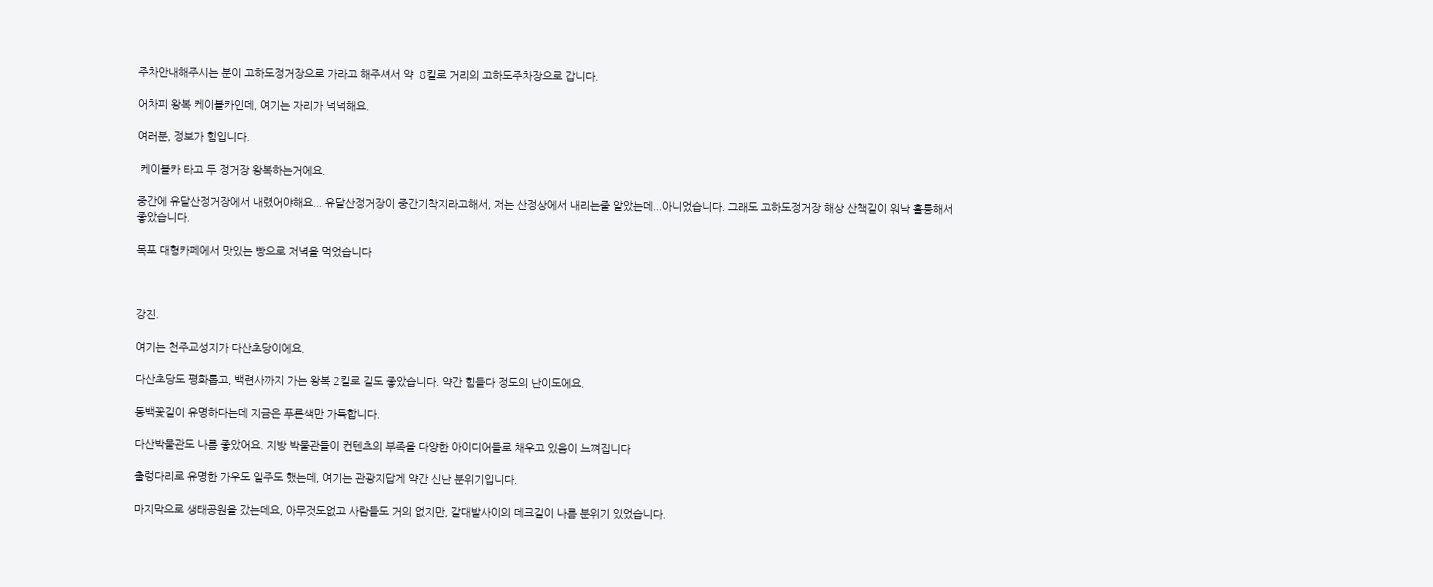주차안내해주시는 분이 고하도정거장으로 가라고 해주셔서 약  8킬로 거리의 고하도주차장으로 갑니다.

어차피 왕복 케이블카인데, 여기는 자리가 넉넉해요.

여러분, 정보가 힘입니다.

 케이블카 타고 두 정거장 왕복하는거에요.

중간에 유달산정거장에서 내렸어야해요... 유달산정거장이 중간기착지라고해서, 저는 산정상에서 내리는줄 알았는데...아니었습니다. 그래도 고하도정거장 해상 산책길이 워낙 훌륭해서 좋았습니다.

목포 대형카페에서 맛있는 빵으로 저녁을 먹었습니다



강진.

여기는 천주교성지가 다산초당이에요.

다산초당도 평화롭고, 백련사까지 가는 왕복 2킬로 길도 좋았습니다. 약간 힘들다 정도의 난이도에요.

동백꽃길이 유명하다는데 지금은 푸른색만 가득합니다.

다산박물관도 나름 좋았어요. 지방 박물관들이 컨텐츠의 부족을 다양한 아이디어들로 채우고 있음이 느껴집니다

출렁다리로 유명한 가우도 일주도 했는데, 여기는 관광지답게 약간 신난 분위기입니다.

마지막으로 생태공원을 갔는데요, 아무것도없고 사람들도 거의 없지만, 갈대밭사이의 데크길이 나름 분위기 있었습니다.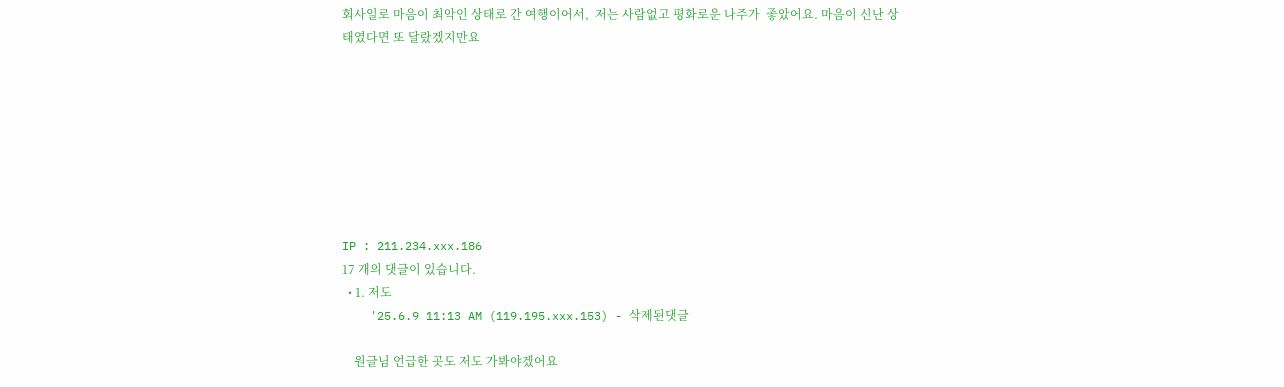회사일로 마음이 최악인 상태로 간 여행이어서,  저는 사람없고 평화로운 나주가  좋았어요. 마음이 신난 상태였다면 또 달랐겠지만요








IP : 211.234.xxx.186
17 개의 댓글이 있습니다.
  • 1. 저도
    '25.6.9 11:13 AM (119.195.xxx.153) - 삭제된댓글

    원글님 언급한 곳도 저도 가봐야겠어요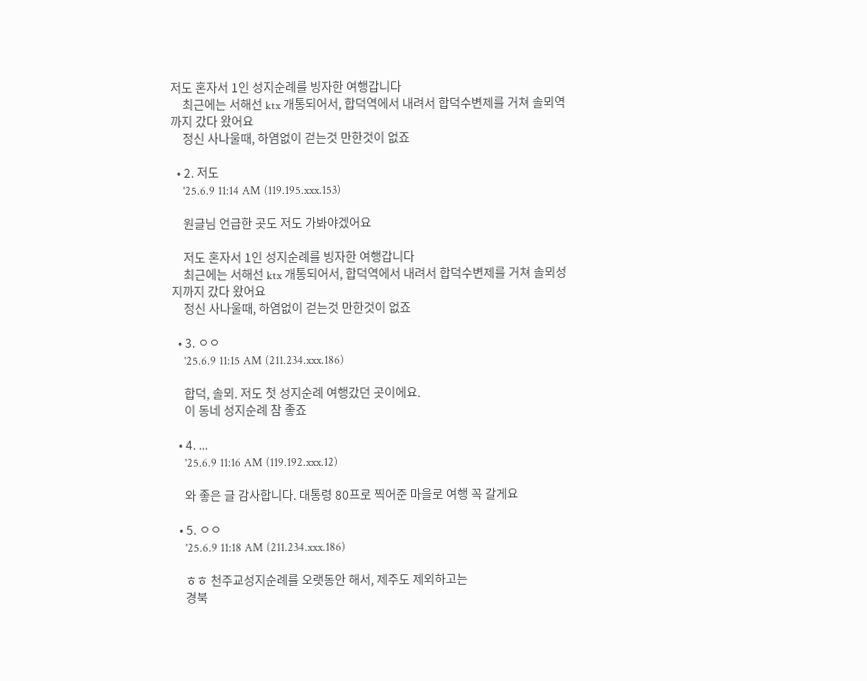저도 혼자서 1인 성지순례를 빙자한 여행갑니다
    최근에는 서해선 ktx 개통되어서, 합덕역에서 내려서 합덕수변제를 거쳐 솔뫼역까지 갔다 왔어요
    정신 사나울때, 하염없이 걷는것 만한것이 없죠

  • 2. 저도
    '25.6.9 11:14 AM (119.195.xxx.153)

    원글님 언급한 곳도 저도 가봐야겠어요

    저도 혼자서 1인 성지순례를 빙자한 여행갑니다
    최근에는 서해선 ktx 개통되어서, 합덕역에서 내려서 합덕수변제를 거쳐 솔뫼성지까지 갔다 왔어요
    정신 사나울때, 하염없이 걷는것 만한것이 없죠

  • 3. ㅇㅇ
    '25.6.9 11:15 AM (211.234.xxx.186)

    합덕, 솔뫼. 저도 첫 성지순례 여행갔던 곳이에요.
    이 동네 성지순례 참 좋죠

  • 4. ...
    '25.6.9 11:16 AM (119.192.xxx.12)

    와 좋은 글 감사합니다. 대통령 80프로 찍어준 마을로 여행 꼭 갈게요

  • 5. ㅇㅇ
    '25.6.9 11:18 AM (211.234.xxx.186)

    ㅎㅎ 천주교성지순례를 오랫동안 해서, 제주도 제외하고는
    경북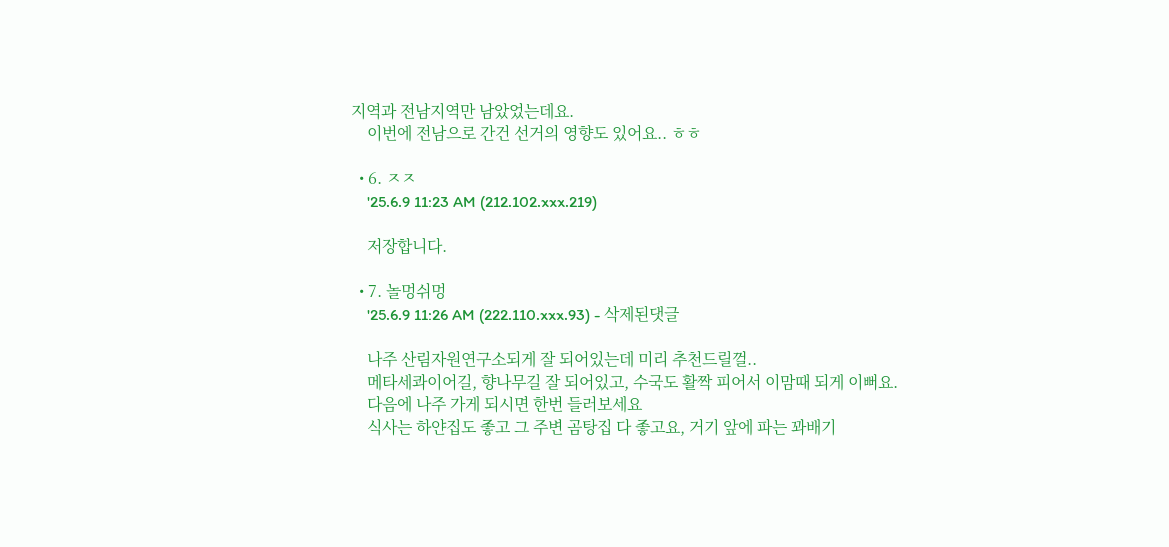지역과 전남지역만 남았었는데요.
    이번에 전남으로 간건 선거의 영향도 있어요.. ㅎㅎ

  • 6. ㅈㅈ
    '25.6.9 11:23 AM (212.102.xxx.219)

    저장합니다.

  • 7. 놀멍쉬멍
    '25.6.9 11:26 AM (222.110.xxx.93) - 삭제된댓글

    나주 산림자원연구소되게 잘 되어있는데 미리 추천드릴껄..
    메타세콰이어길, 향나무길 잘 되어있고, 수국도 활짝 피어서 이맘때 되게 이뻐요.
    다음에 나주 가게 되시면 한번 들러보세요
    식사는 하얀집도 좋고 그 주변 곰탕집 다 좋고요, 거기 앞에 파는 꽈배기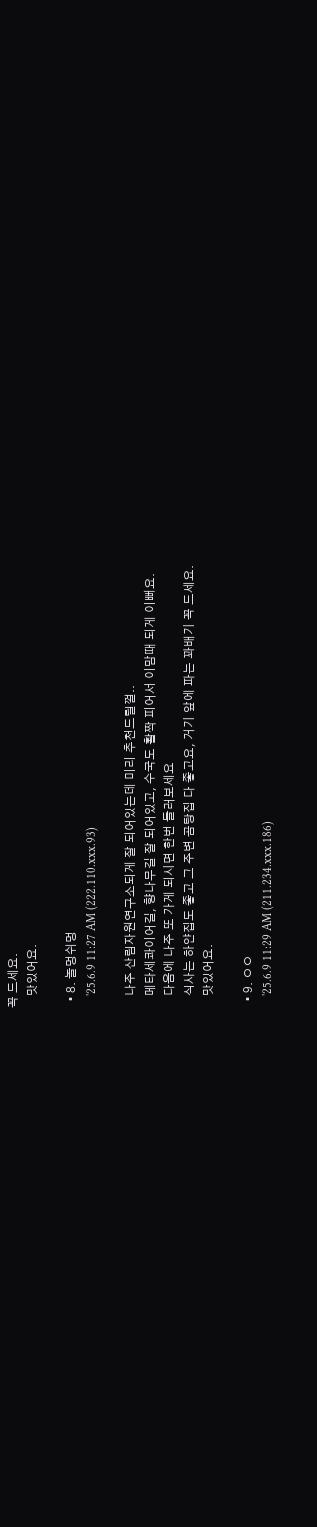꼭 드세요.
    맛있어요.

  • 8. 놀멍쉬멍
    '25.6.9 11:27 AM (222.110.xxx.93)

    나주 산림자원연구소되게 잘 되어있는데 미리 추천드릴껄..
    메타세콰이어길, 향나무길 잘 되어있고, 수국도 활짝 피어서 이맘때 되게 이뻐요.
    다음에 나주 또 가게 되시면 한번 들러보세요
    식사는 하얀집도 좋고 그 주변 곰탕집 다 좋고요, 거기 앞에 파는 꽈배기 꼭 드세요.
    맛있어요.

  • 9. ㅇㅇ
    '25.6.9 11:29 AM (211.234.xxx.186)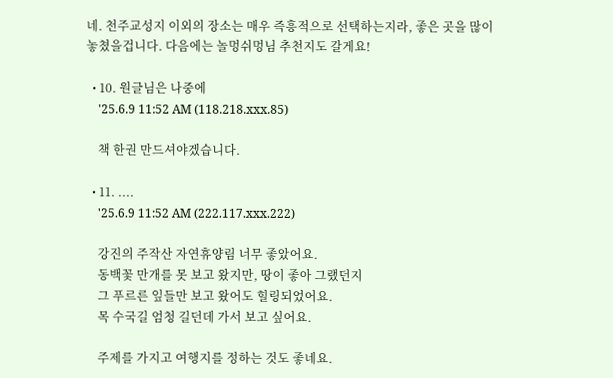네. 천주교성지 이외의 장소는 매우 즉흥적으로 선택하는지라, 좋은 곳을 많이 놓쳤을겁니다. 다음에는 놀멍쉬멍님 추천지도 갈게요!

  • 10. 원글님은 나중에
    '25.6.9 11:52 AM (118.218.xxx.85)

    책 한권 만드셔야겠습니다.

  • 11. ....
    '25.6.9 11:52 AM (222.117.xxx.222)

    강진의 주작산 자연휴양림 너무 좋았어요.
    동백꽃 만개를 못 보고 왔지만, 땅이 좋아 그랬던지
    그 푸르른 잎들만 보고 왔어도 힐링되었어요.
    목 수국길 엄청 길던데 가서 보고 싶어요.

    주제를 가지고 여행지를 정하는 것도 좋네요.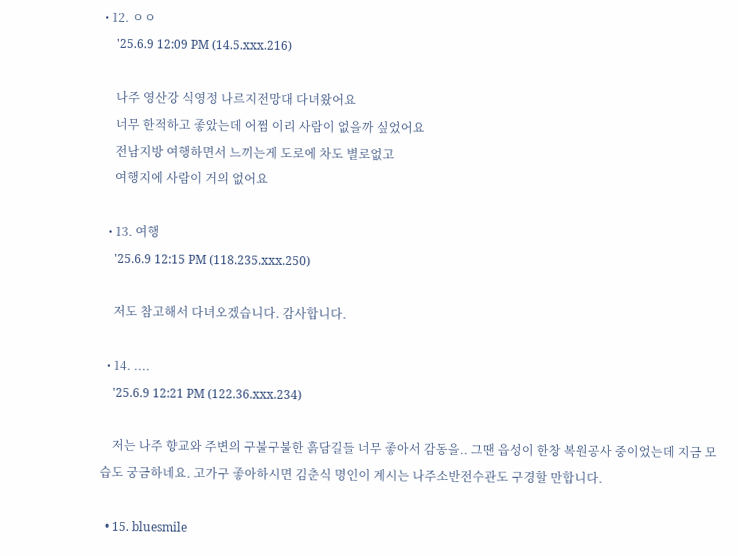• 12. ㅇㅇ
    '25.6.9 12:09 PM (14.5.xxx.216)

    나주 영산강 식영정 나르지전망대 다녀왔어요
    너무 한적하고 좋았는데 어쩜 이리 사람이 없을까 싶었어요
    전남지방 여행하면서 느끼는게 도로에 차도 별로없고
    여행지에 사람이 거의 없어요

  • 13. 여행
    '25.6.9 12:15 PM (118.235.xxx.250)

    저도 참고해서 다녀오겠습니다. 감사합니다.

  • 14. ....
    '25.6.9 12:21 PM (122.36.xxx.234)

    저는 나주 향교와 주변의 구불구불한 흙담길들 너무 좋아서 감동을.. 그땐 읍성이 한창 복원공사 중이었는데 지금 모습도 궁금하네요. 고가구 좋아하시면 김춘식 명인이 계시는 나주소반전수관도 구경할 만합니다.

  • 15. bluesmile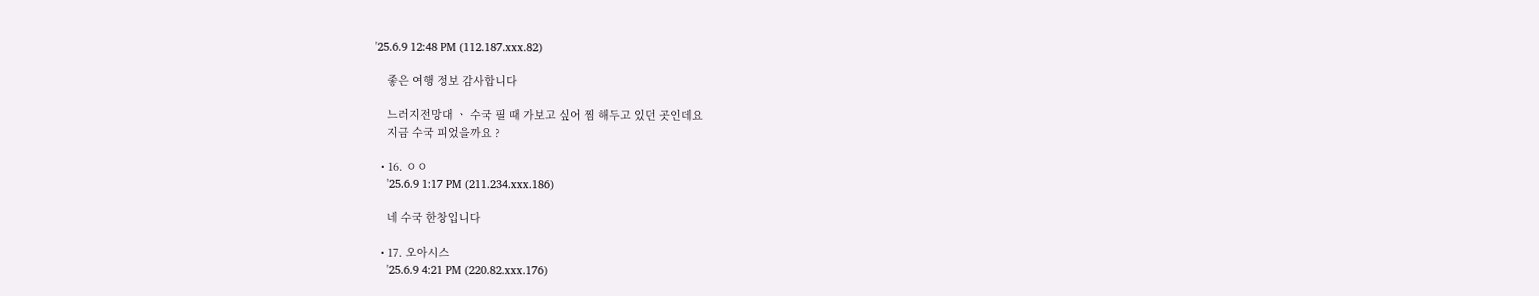'25.6.9 12:48 PM (112.187.xxx.82)

    좋은 여행 정보 감사합니다

    느러지전망대 ㆍ 수국 필 때 가보고 싶어 찜 해두고 있던 곳인데요
    지금 수국 피었을까요 ?

  • 16. ㅇㅇ
    '25.6.9 1:17 PM (211.234.xxx.186)

    네 수국 한창입니다

  • 17. 오아시스
    '25.6.9 4:21 PM (220.82.xxx.176)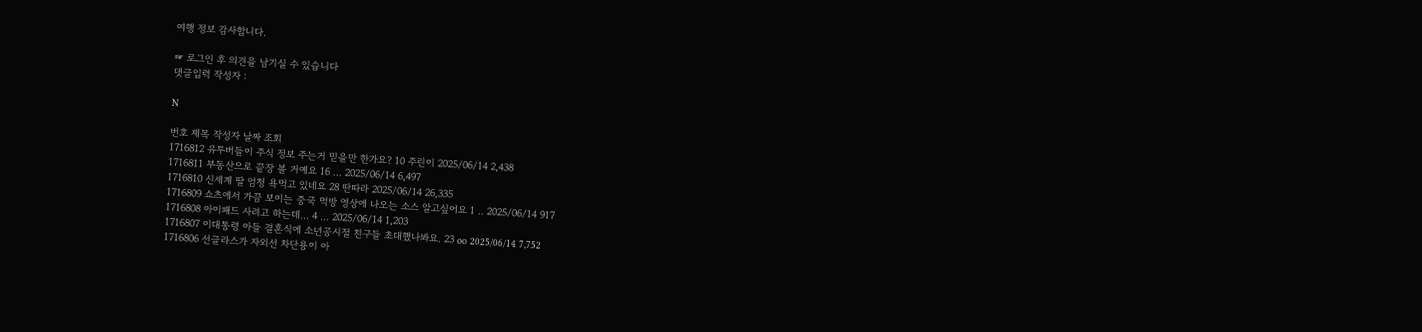여행 정보 감사합니다.

☞ 로그인 후 의견을 남기실 수 있습니다
댓글입력 작성자 :

N

번호 제목 작성자 날짜 조회
1716812 유투버들이 주식 정보 주는거 믿을만 한가요? 10 주린이 2025/06/14 2,438
1716811 부동산으로 끝장 볼 거예요 16 ... 2025/06/14 6,497
1716810 신세계 딸 엄청 욕먹고 있네요 28 딴따라 2025/06/14 26,335
1716809 쇼츠에서 가끔 보이는 중국 먹방 영상에 나오는 소스 알고싶어요 1 .. 2025/06/14 917
1716808 아이패드 사려고 하는데... 4 ... 2025/06/14 1,203
1716807 이대통령 아들 결혼식에 소년공시절 친구들 초대했나봐요. 23 oo 2025/06/14 7,752
1716806 선글라스가 자외선 차단용이 아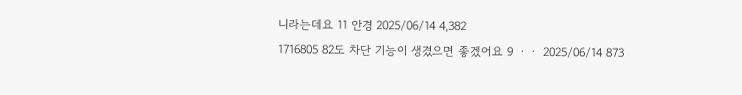니라는데요 11 안경 2025/06/14 4,382
1716805 82도 차단 기능이 생겼으면 좋겠어요 9 ㆍㆍ 2025/06/14 873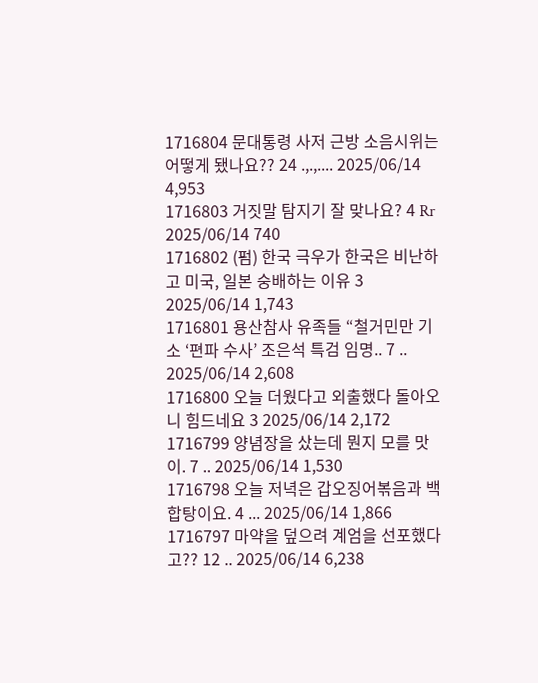1716804 문대통령 사저 근방 소음시위는 어떻게 됐나요?? 24 .,.,.... 2025/06/14 4,953
1716803 거짓말 탐지기 잘 맞나요? 4 Rr 2025/06/14 740
1716802 (펌) 한국 극우가 한국은 비난하고 미국, 일본 숭배하는 이유 3 2025/06/14 1,743
1716801 용산참사 유족들 “철거민만 기소 ‘편파 수사’ 조은석 특검 임명.. 7 .. 2025/06/14 2,608
1716800 오늘 더웠다고 외출했다 돌아오니 힘드네요 3 2025/06/14 2,172
1716799 양념장을 샀는데 뭔지 모를 맛이. 7 .. 2025/06/14 1,530
1716798 오늘 저녁은 갑오징어볶음과 백합탕이요. 4 ... 2025/06/14 1,866
1716797 마약을 덮으려 계엄을 선포했다고?? 12 .. 2025/06/14 6,238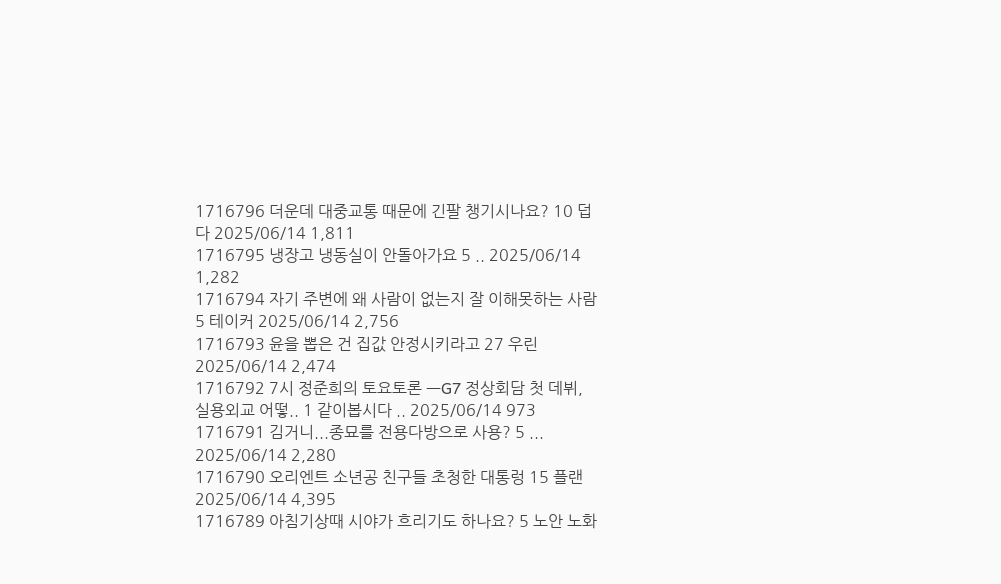1716796 더운데 대중교통 때문에 긴팔 챙기시나요? 10 덥다 2025/06/14 1,811
1716795 냉장고 냉동실이 안돌아가요 5 .. 2025/06/14 1,282
1716794 자기 주변에 왜 사람이 없는지 잘 이해못하는 사람 5 테이커 2025/06/14 2,756
1716793 윤을 뽑은 건 집값 안정시키라고 27 우린 2025/06/14 2,474
1716792 7시 정준희의 토요토론 ㅡG7 정상회담 첫 데뷔, 실용외교 어떻.. 1 같이봅시다 .. 2025/06/14 973
1716791 김거니...종묘를 전용다방으로 사용? 5 ... 2025/06/14 2,280
1716790 오리엔트 소년공 친구들 초청한 대통렁 15 플랜 2025/06/14 4,395
1716789 아침기상때 시야가 흐리기도 하나요? 5 노안 노화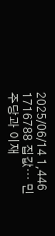2025/06/14 1,446
1716788 집값… 민주당과 이재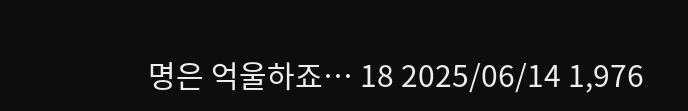명은 억울하죠… 18 2025/06/14 1,976